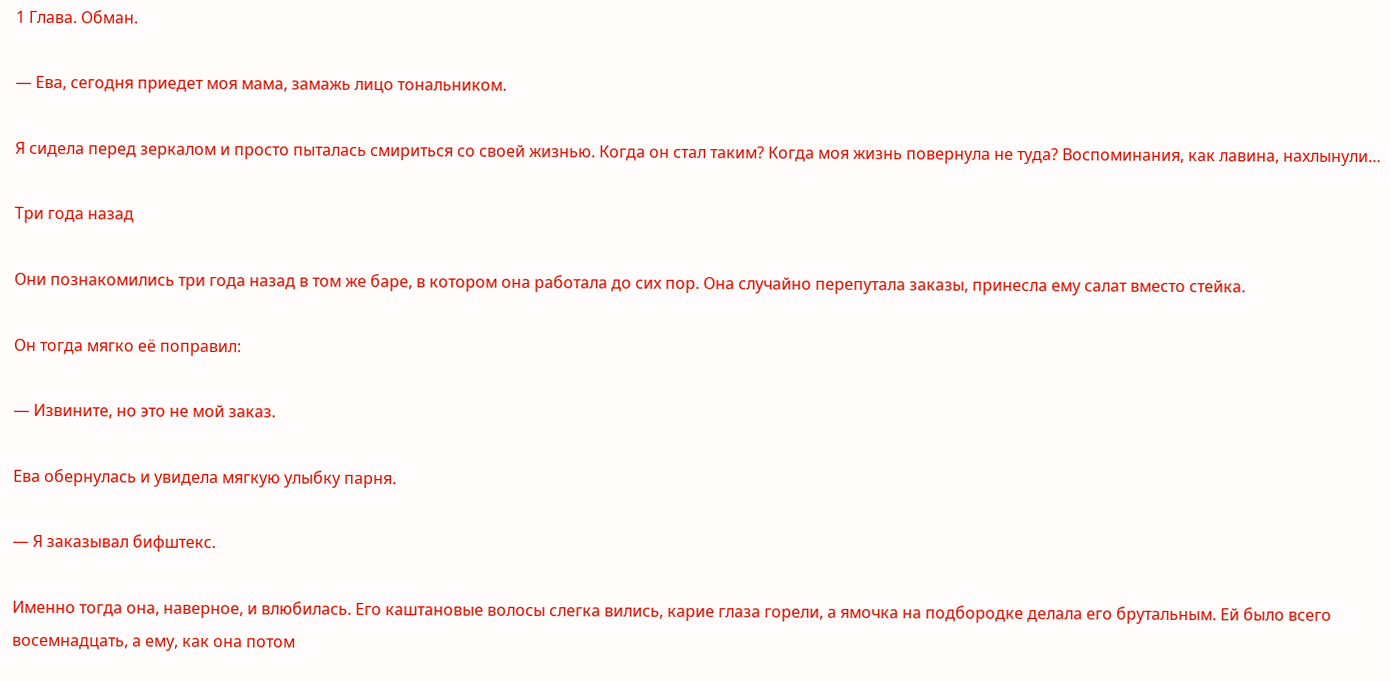1 Глава. Обман.

— Ева, сегодня приедет моя мама, замажь лицо тональником.

Я сидела перед зеркалом и просто пыталась смириться со своей жизнью. Когда он стал таким? Когда моя жизнь повернула не туда? Воспоминания, как лавина, нахлынули…

Три года назад

Они познакомились три года назад в том же баре, в котором она работала до сих пор. Она случайно перепутала заказы, принесла ему салат вместо стейка.

Он тогда мягко её поправил:

— Извините, но это не мой заказ.

Ева обернулась и увидела мягкую улыбку парня.

— Я заказывал бифштекс.

Именно тогда она, наверное, и влюбилась. Его каштановые волосы слегка вились, карие глаза горели, а ямочка на подбородке делала его брутальным. Ей было всего восемнадцать, а ему, как она потом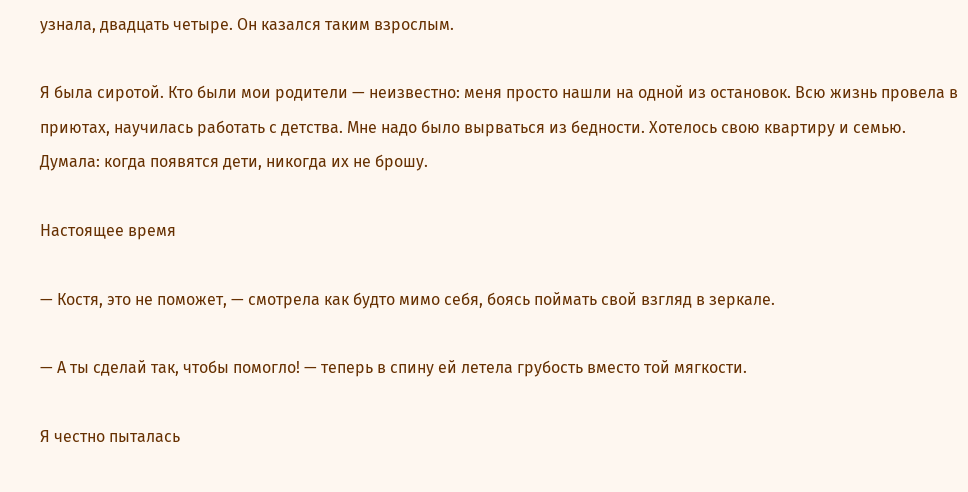узнала, двадцать четыре. Он казался таким взрослым.

Я была сиротой. Кто были мои родители — неизвестно: меня просто нашли на одной из остановок. Всю жизнь провела в приютах, научилась работать с детства. Мне надо было вырваться из бедности. Хотелось свою квартиру и семью. Думала: когда появятся дети, никогда их не брошу.

Настоящее время

— Костя, это не поможет, — смотрела как будто мимо себя, боясь поймать свой взгляд в зеркале.

— А ты сделай так, чтобы помогло! — теперь в спину ей летела грубость вместо той мягкости.

Я честно пыталась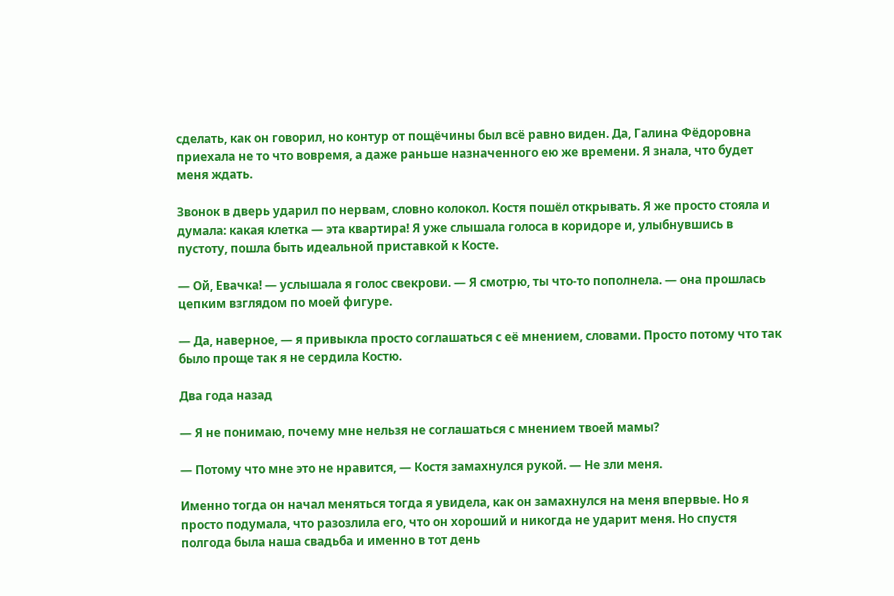сделать, как он говорил, но контур от пощёчины был всё равно виден. Да, Галина Фёдоровна приехала не то что вовремя, а даже раньше назначенного ею же времени. Я знала, что будет меня ждать.

Звонок в дверь ударил по нервам, словно колокол. Костя пошёл открывать. Я же просто стояла и думала: какая клетка — эта квартира! Я уже слышала голоса в коридоре и, улыбнувшись в пустоту, пошла быть идеальной приставкой к Косте.

— Ой, Евачка! — услышала я голос свекрови. — Я смотрю, ты что‑то пополнела. — она прошлась цепким взглядом по моей фигуре.

— Да, наверное, — я привыкла просто соглашаться с её мнением, словами. Просто потому что так было проще так я не сердила Костю.

Два года назад

— Я не понимаю, почему мне нельзя не соглашаться с мнением твоей мамы?

— Потому что мне это не нравится, — Костя замахнулся рукой. — Не зли меня.

Именно тогда он начал меняться тогда я увидела, как он замахнулся на меня впервые. Но я просто подумала, что разозлила его, что он хороший и никогда не ударит меня. Но спустя полгода была наша свадьба и именно в тот день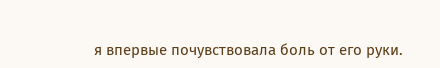я впервые почувствовала боль от его руки.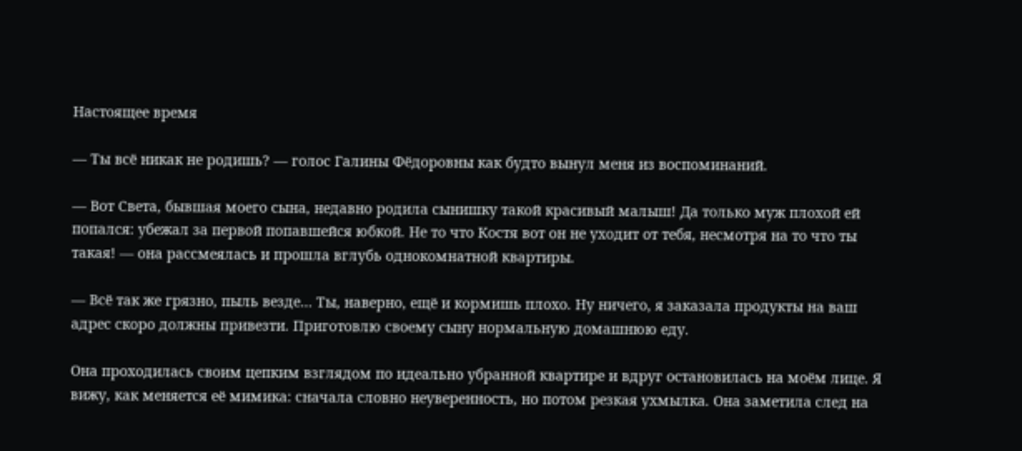Настоящее время

— Ты всё никак не родишь? — голос Галины Фёдоровны как будто вынул меня из воспоминаний.

— Вот Света, бывшая моего сына, недавно родила сынишку такой красивый малыш! Да только муж плохой ей попался: убежал за первой попавшейся юбкой. Не то что Костя вот он не уходит от тебя, несмотря на то что ты такая! — она рассмеялась и прошла вглубь однокомнатной квартиры.

— Всё так же грязно, пыль везде… Ты, наверно, ещё и кормишь плохо. Ну ничего, я заказала продукты на ваш адрес скоро должны привезти. Приготовлю своему сыну нормальную домашнюю еду.

Она проходилась своим цепким взглядом по идеально убранной квартире и вдруг остановилась на моём лице. Я вижу, как меняется её мимика: сначала словно неуверенность, но потом резкая ухмылка. Она заметила след на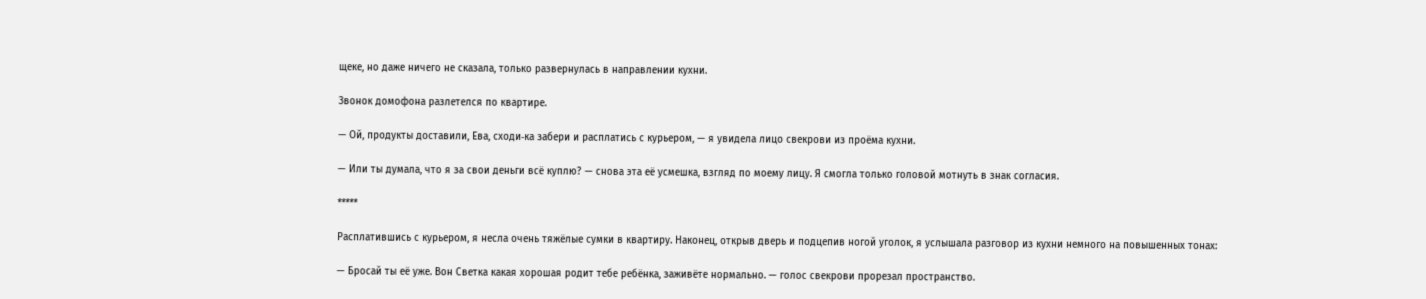щеке, но даже ничего не сказала, только развернулась в направлении кухни.

Звонок домофона разлетелся по квартире.

— Ой, продукты доставили, Ева, сходи‑ка забери и расплатись с курьером, — я увидела лицо свекрови из проёма кухни.

— Или ты думала, что я за свои деньги всё куплю? — снова эта её усмешка, взгляд по моему лицу. Я смогла только головой мотнуть в знак согласия.

*****

Расплатившись с курьером, я несла очень тяжёлые сумки в квартиру. Наконец, открыв дверь и подцепив ногой уголок, я услышала разговор из кухни немного на повышенных тонах:

— Бросай ты её уже. Вон Светка какая хорошая родит тебе ребёнка, заживёте нормально. — голос свекрови прорезал пространство.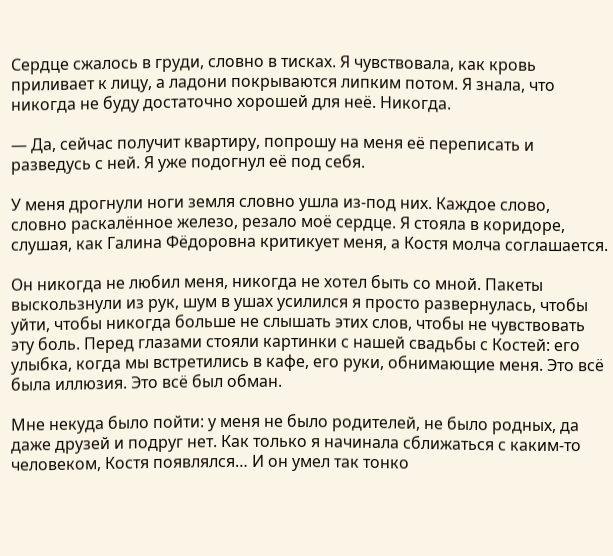Сердце сжалось в груди, словно в тисках. Я чувствовала, как кровь приливает к лицу, а ладони покрываются липким потом. Я знала, что никогда не буду достаточно хорошей для неё. Никогда.

— Да, сейчас получит квартиру, попрошу на меня её переписать и разведусь с ней. Я уже подогнул её под себя.

У меня дрогнули ноги земля словно ушла из‑под них. Каждое слово, словно раскалённое железо, резало моё сердце. Я стояла в коридоре, слушая, как Галина Фёдоровна критикует меня, а Костя молча соглашается.

Он никогда не любил меня, никогда не хотел быть со мной. Пакеты выскользнули из рук, шум в ушах усилился я просто развернулась, чтобы уйти, чтобы никогда больше не слышать этих слов, чтобы не чувствовать эту боль. Перед глазами стояли картинки с нашей свадьбы с Костей: его улыбка, когда мы встретились в кафе, его руки, обнимающие меня. Это всё была иллюзия. Это всё был обман.

Мне некуда было пойти: у меня не было родителей, не было родных, да даже друзей и подруг нет. Как только я начинала сближаться с каким‑то человеком, Костя появлялся… И он умел так тонко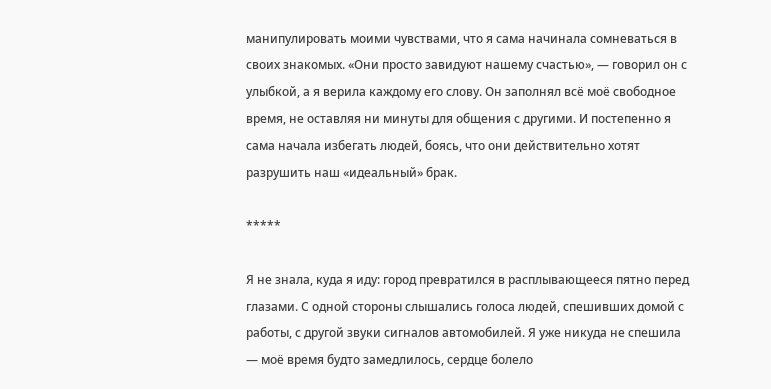манипулировать моими чувствами, что я сама начинала сомневаться в своих знакомых. «Они просто завидуют нашему счастью», — говорил он с улыбкой, а я верила каждому его слову. Он заполнял всё моё свободное время, не оставляя ни минуты для общения с другими. И постепенно я сама начала избегать людей, боясь, что они действительно хотят разрушить наш «идеальный» брак.

*****

Я не знала, куда я иду: город превратился в расплывающееся пятно перед глазами. С одной стороны слышались голоса людей, спешивших домой с работы, с другой звуки сигналов автомобилей. Я уже никуда не спешила — моё время будто замедлилось, сердце болело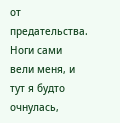от предательства. Ноги сами вели меня, и тут я будто очнулась,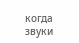когда звуки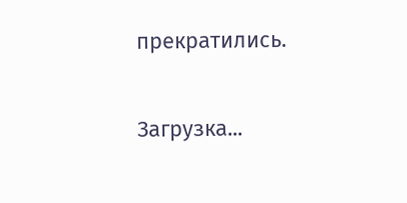прекратились.

Загрузка...